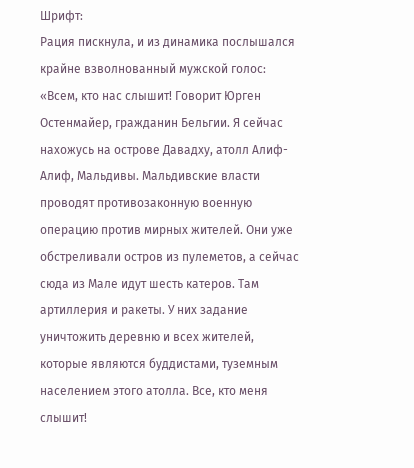Шрифт:
Рация пискнула, и из динамика послышался крайне взволнованный мужской голос:
«Всем, кто нас слышит! Говорит Юрген Остенмайер, гражданин Бельгии. Я сейчас нахожусь на острове Давадху, атолл Алиф-Алиф, Мальдивы. Мальдивские власти проводят противозаконную военную операцию против мирных жителей. Они уже обстреливали остров из пулеметов, а сейчас сюда из Мале идут шесть катеров. Там артиллерия и ракеты. У них задание уничтожить деревню и всех жителей, которые являются буддистами, туземным населением этого атолла. Все, кто меня слышит!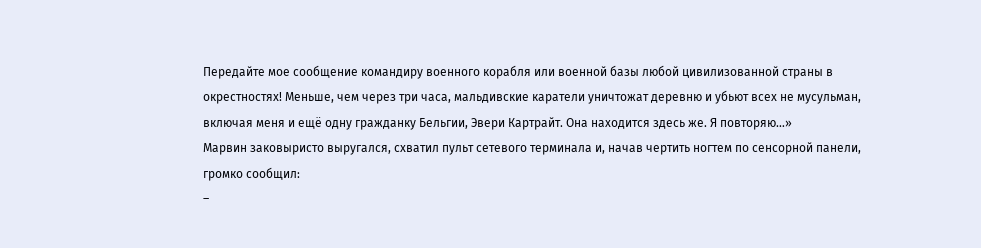Передайте мое сообщение командиру военного корабля или военной базы любой цивилизованной страны в окрестностях! Меньше, чем через три часа, мальдивские каратели уничтожат деревню и убьют всех не мусульман, включая меня и ещё одну гражданку Бельгии, Эвери Картрайт. Она находится здесь же. Я повторяю…»
Марвин заковыристо выругался, схватил пульт сетевого терминала и, начав чертить ногтем по сенсорной панели, громко сообщил:
–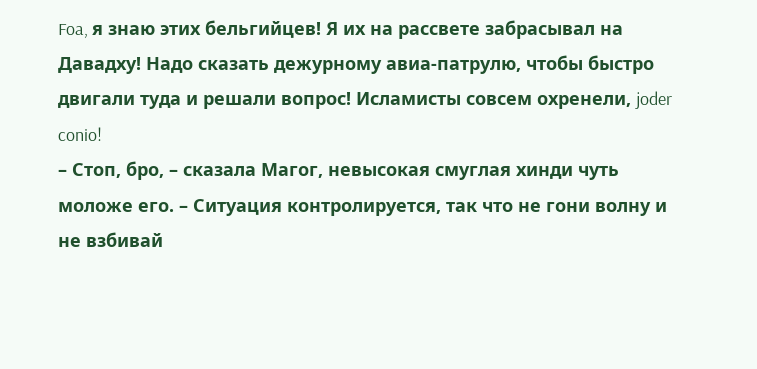Foa, я знаю этих бельгийцев! Я их на рассвете забрасывал на Давадху! Надо сказать дежурному авиа-патрулю, чтобы быстро двигали туда и решали вопрос! Исламисты совсем охренели, joder conio!
– Стоп, бро, – сказала Магог, невысокая смуглая хинди чуть моложе его. – Ситуация контролируется, так что не гони волну и не взбивай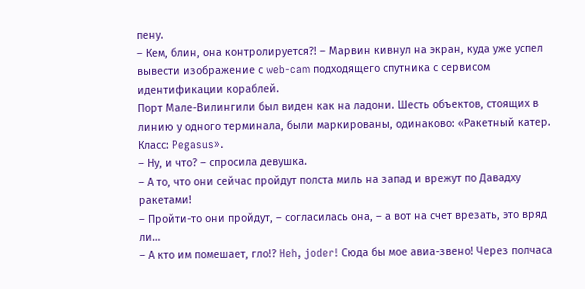пену.
– Кем, блин, она контролируется?! – Марвин кивнул на экран, куда уже успел вывести изображение с web-cam подходящего спутника с сервисом идентификации кораблей.
Порт Мале-Вилингили был виден как на ладони. Шесть объектов, стоящих в линию у одного терминала, были маркированы, одинаково: «Ракетный катер. Класс: Pegasus».
– Ну, и что? – спросила девушка.
– А то, что они сейчас пройдут полста миль на запад и врежут по Давадху ракетами!
– Пройти-то они пройдут, – согласилась она, – а вот на счет врезать, это вряд ли…
– А кто им помешает, гло!? Heh, joder! Сюда бы мое авиа-звено! Через полчаса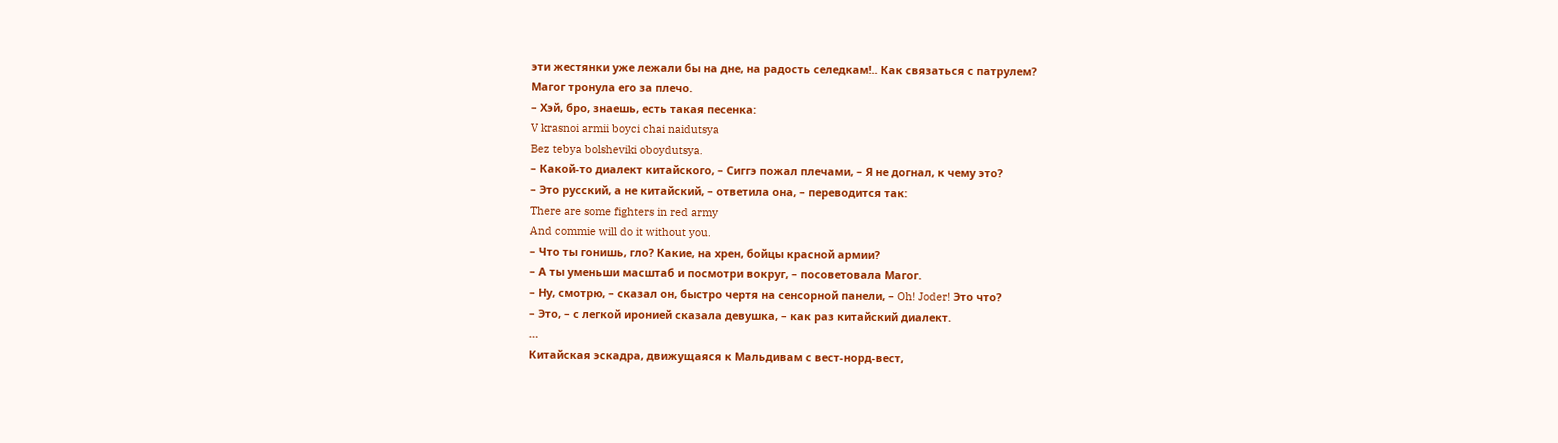эти жестянки уже лежали бы на дне, на радость селедкам!.. Как связаться с патрулем?
Магог тронула его за плечо.
– Хэй, бро, знаешь, есть такая песенка:
V krasnoi armii boyci chai naidutsya
Bez tebya bolsheviki oboydutsya.
– Какой-то диалект китайского, – Сиггэ пожал плечами, – Я не догнал, к чему это?
– Это русский, а не китайский, – ответила она, – переводится так:
There are some fighters in red army
And commie will do it without you.
– Что ты гонишь, гло? Какие, на хрен, бойцы красной армии?
– А ты уменьши масштаб и посмотри вокруг, – посоветовала Магог.
– Ну, смотрю, – сказал он, быстро чертя на сенсорной панели, – Oh! Joder! Это что?
– Это, – с легкой иронией сказала девушка, – как раз китайский диалект.
…
Китайская эскадра, движущаяся к Мальдивам с вест-норд-вест,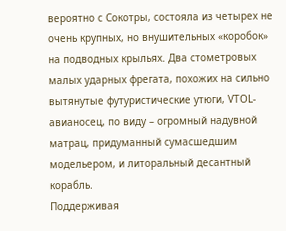вероятно с Сокотры, состояла из четырех не очень крупных, но внушительных «коробок» на подводных крыльях. Два стометровых малых ударных фрегата, похожих на сильно вытянутые футуристические утюги, VTOL-авианосец, по виду – огромный надувной матрац, придуманный сумасшедшим модельером, и литоральный десантный корабль.
Поддерживая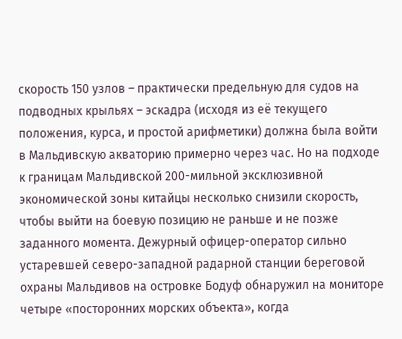скорость 150 узлов – практически предельную для судов на подводных крыльях – эскадра (исходя из её текущего положения, курса, и простой арифметики) должна была войти в Мальдивскую акваторию примерно через час. Но на подходе к границам Мальдивской 200-мильной эксклюзивной экономической зоны китайцы несколько снизили скорость, чтобы выйти на боевую позицию не раньше и не позже заданного момента. Дежурный офицер-оператор сильно устаревшей северо-западной радарной станции береговой охраны Мальдивов на островке Бодуф обнаружил на мониторе четыре «посторонних морских объекта», когда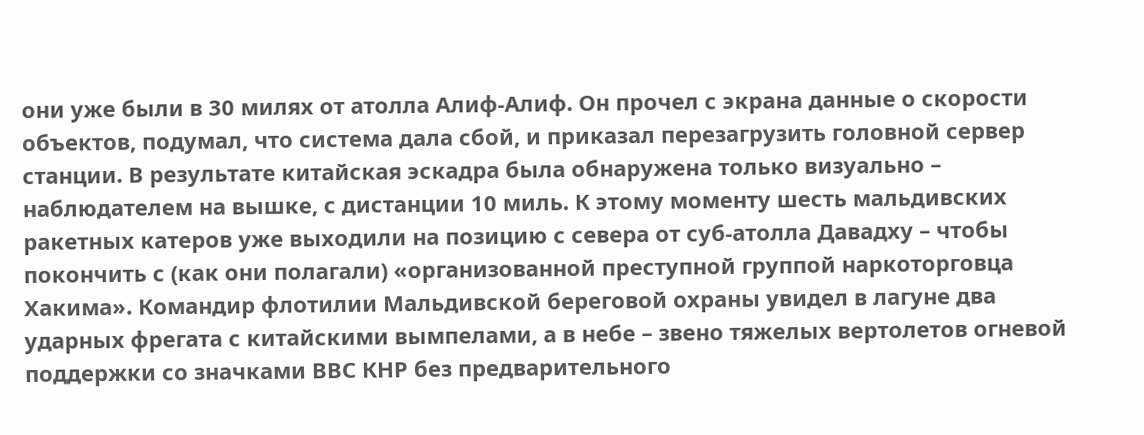они уже были в 30 милях от атолла Алиф-Алиф. Он прочел с экрана данные о скорости объектов, подумал, что система дала сбой, и приказал перезагрузить головной сервер станции. В результате китайская эскадра была обнаружена только визуально – наблюдателем на вышке, с дистанции 10 миль. К этому моменту шесть мальдивских ракетных катеров уже выходили на позицию с севера от суб-атолла Давадху – чтобы покончить с (как они полагали) «организованной преступной группой наркоторговца Хакима». Командир флотилии Мальдивской береговой охраны увидел в лагуне два ударных фрегата с китайскими вымпелами, а в небе – звено тяжелых вертолетов огневой поддержки со значками ВВС КНР без предварительного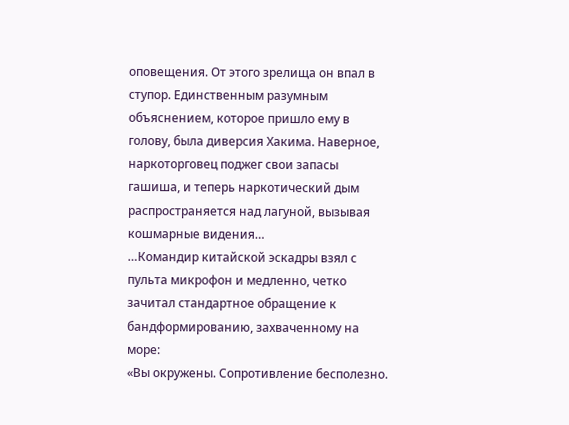оповещения. От этого зрелища он впал в ступор. Единственным разумным объяснением, которое пришло ему в голову, была диверсия Хакима. Наверное, наркоторговец поджег свои запасы гашиша, и теперь наркотический дым распространяется над лагуной, вызывая кошмарные видения…
…Командир китайской эскадры взял с пульта микрофон и медленно, четко зачитал стандартное обращение к бандформированию, захваченному на море:
«Вы окружены. Сопротивление бесполезно.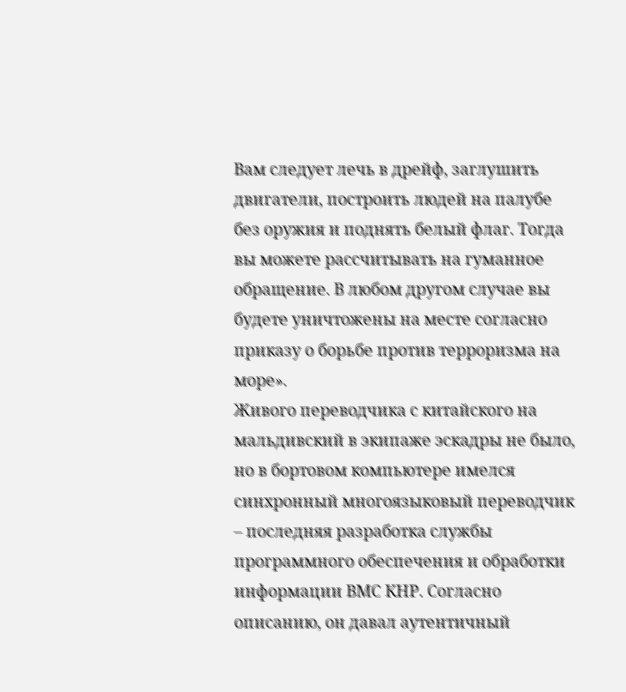Вам следует лечь в дрейф, заглушить двигатели, построить людей на палубе без оружия и поднять белый флаг. Тогда вы можете рассчитывать на гуманное обращение. В любом другом случае вы будете уничтожены на месте согласно приказу о борьбе против терроризма на море».
Живого переводчика с китайского на мальдивский в экипаже эскадры не было, но в бортовом компьютере имелся синхронный многоязыковый переводчик – последняя разработка службы программного обеспечения и обработки информации ВМС КНР. Согласно описанию, он давал аутентичный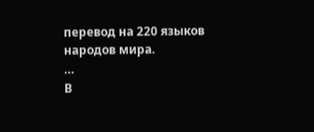перевод на 220 языков народов мира.
…
В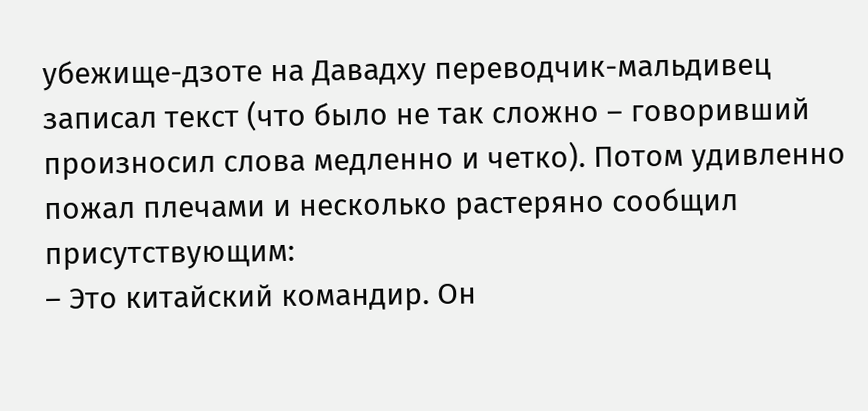убежище-дзоте на Давадху переводчик-мальдивец записал текст (что было не так сложно – говоривший произносил слова медленно и четко). Потом удивленно пожал плечами и несколько растеряно сообщил присутствующим:
– Это китайский командир. Он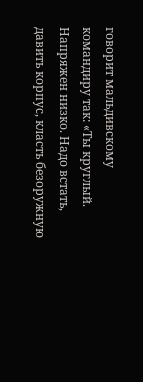говорит мальдивскому командиру так: «Ты круглый. Напряжен низко. Надо встать, давить корпус, класть безоружную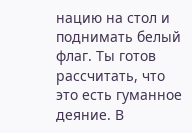нацию на стол и поднимать белый флаг. Ты готов рассчитать, что это есть гуманное деяние. В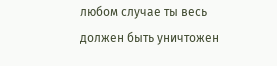любом случае ты весь должен быть уничтожен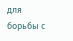для борьбы с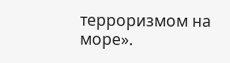терроризмом на море».